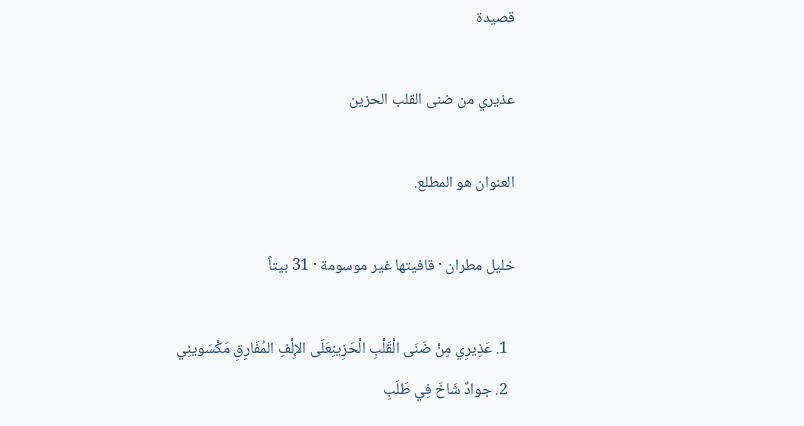قصيدة

عذيري من ضنى القلب الحزين

العنوان هو المطلع.

خليل مطران · قافيتها غير موسومة · 31 بيتاً

  1. عَذِيرِي مِنْ ضَنَى الْقَلْبِ الْحَزِينِعَلَى الإِلْفِ المُفَارِقِ مَكْسَوينِي
  2. جوادٌ شَاخَ فِي طَلَبِ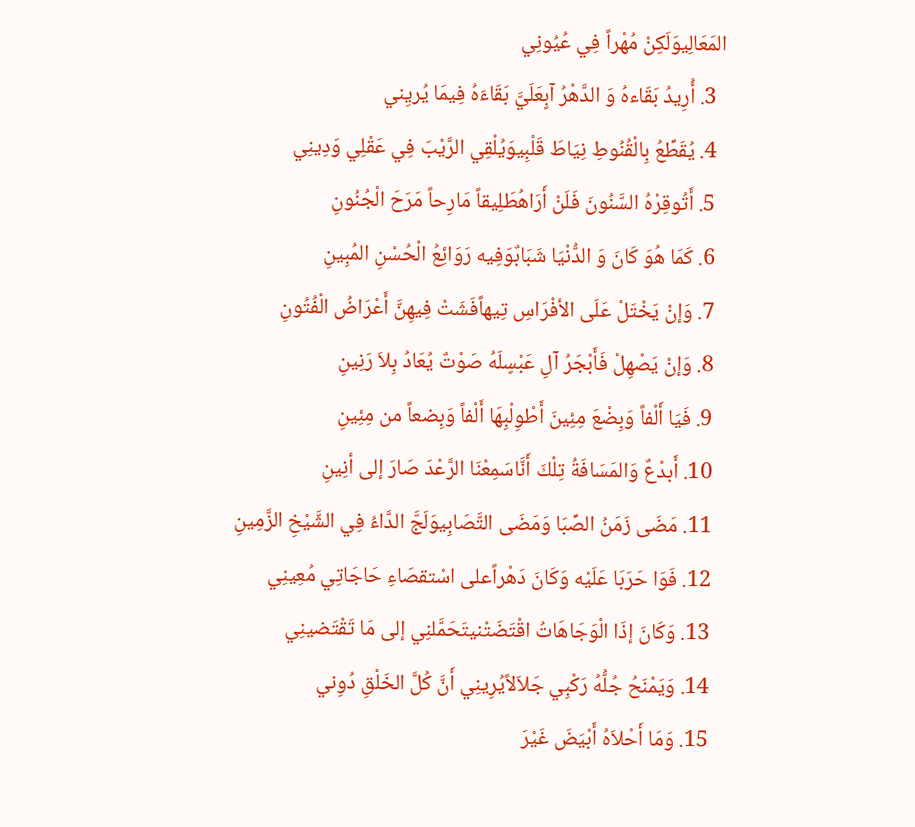المَعَالِيوَلَكِنْ مُهْراً فِي عُيُونِي
  3. أُرِيدُ بَقَاءهُ وَ الدَّهْرُ آبٍعَلَيَّ بَقَاءَهُ فِيمَا يُريِني
  4. يُقَطِّعُ بِالْقُنُوطِ نِيَاطَ قَلْبِيوَيُلْقِي الرَّيْبَ فِي عَقْلِي وَدِينِي
  5. أَتُوقِرْهُ السَّنُونَ فَلَنْ أَرَاهُطَلِيقاً مَارِحاً مَرَحَ الْجُنُونِ
  6. كَمَا هُوَ كَانَ وَ الدُّنْيَا شَبَابٌوَفِيه رَوَائِعُ الْحُسْنِ المُبِينِ
  7. وَإنْ يَخْتَلْ عَلَى الأفْرَاسِ تِيهاًفَشَتْ فِيهِنَّ أَعْرَاضُ الْفُتُونِ
  8. وَإنْ يَصْهِلْ فَأَبْجَرُ آلِ عَبْسٍلَهُ صَوْتٌ يُعَادُ بِلاَ رَنِينِ
  9. فَيَا أَلْفاً وَبِضْعَ مِئِينَ أَطْوِلْبِهَا أَلْفاً وَبِضعاً من مِئِينِ
  10. أَبدْعٌ وَالمَسَافَةُ تِلْكَ أَنَّاسَمِعْنَا الرَّعْدَ صَارَ إلى أنِينِ
  11. مَضَى زَمَنُ الصِّبَا وَمَضَى التَّصَابِيوَلَجَّ الدَّاءُ فِي الشَّيْخِ الزَّمِينِ
  12. فَوَا حَرَبَا عَلَيْه وَكَانَ دَهْراًعلى اسْتقصَاءِ حَاجَاتِي مُعِينِي
  13. وَكَانَ إذَا الْوَجَاهَاتُ اقْتَضَتْنيتَحَمَّلنِي إلى مَا تَقْتَضينِي
  14. وَيَمْنَحُ جُلُّهُ رَكْبِي جَلاَلاًيُرِينِي أَنَّ كُلَّ الخَلْقِ دُوِني
  15. وَمَا أَحْلاَهُ أَبْيَضَ غَيْرَ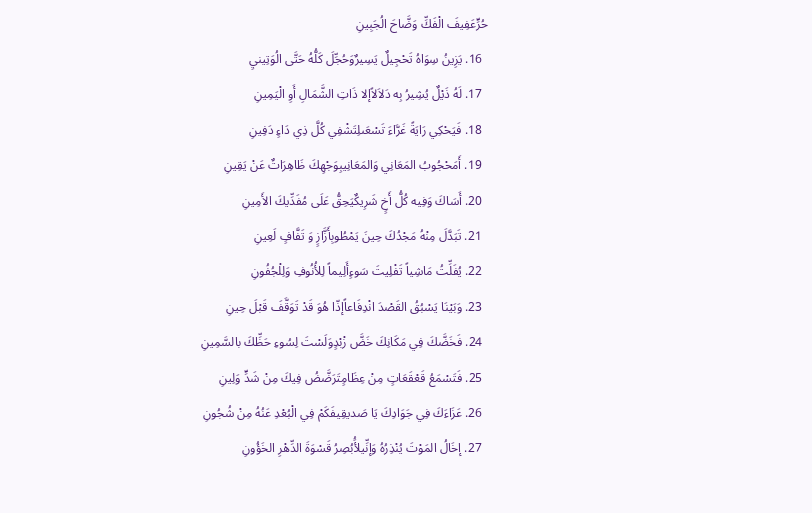حُرٍّعَفِيفَ الْفَكِّ وَضَّاحَ الُجَبِينِ
  16. يَزِينُ سِوَاهُ تَحْجِيلٌ يَسِيرٌوَحُجِّلَ كَلُّهُ حَتَّى الُوَتِينيِ
  17. لَهُ ذَيْلٌ يُشِيرُ بِه دَلاَلاًإلا ذَاتِ الشَّمَالِ أَوِ الْيَمِينِ
  18. فَيَحْكِي رَايَةً غَرَّاءَ تَسْعَىلِتَشْفِي كُلَّ ذِي دَاءٍ دَفِينِ
  19. أَمَحْجُوبُ المَعَانِي وَالمَعَانِيبِوَجْهِكَ ظَاهِرَاتٌ عَنْ يَقِينِ
  20. أَسَاكَ وَفِيه كُلُّ أَخٍ شَرِيكٌيَحِقُّ عَلَى مُفَدِّيكَ الأَمِينِ
  21. تَبَدَّلَ مِنْهُ مَجْدُكَ حِينَ يَمْطُوبِأَزَّازٍ وَ تَفَّافٍ لَعِينِ
  22. يُفَلِّتُ مَاشِياً تَفْلِيتَ سَوءٍأَلِيماً لِلأُنُوفِ وَلِلْجُفُونِ
  23. وَبَيْنَا يَسْبُقُ القَصْدَ انْدِفَاعاًإذّا هُوَ قَدْ تَوَقَّفَ قَبْلَ حِينِ
  24. فَخَضَّكَ فِي مَكَانِكَ خَضَّ زْبْدٍوَلَسْتَ لِسُوءِ حَظِّكَ بالسَّمِينِ
  25. فَتَسْمَعُ قَعْقَعَاتٍ مِنْ عِظَامٍتَرَضَّضُ فِيكَ مِنْ شَدٍّ وَلِينِ
  26. عَزَاءَكَ فِي جَوَادِكَ يَا صَديقِيفَكَمْ فِي الْبُعْدِ عَنُهُ مِنْ شُجُونِ
  27. إخَالُ المَوْتَ يُنْذِرُهُ وَإنِّيلأَُبُصِرُ قَسْوَةَ الدِّهْرِ الخَؤُونِ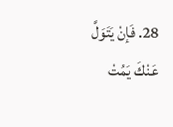28. فَإنْ يَتَوَلَّ عَنْكَ يَمُتْ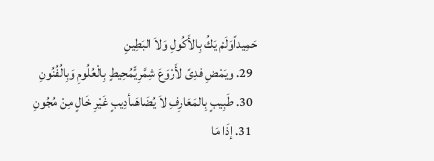حَمِيداًوَلَمْ يَكُ بِالأَكُولِ وَلاَ البَطِينِ
  29. ويَمْضِ فدِىً لأَرْوَعَ شِمَّرِيٍّمُحِيطٍ بِالْعُلُومِ وَبِالُفُنُونِ
  30. طَبِيبٍ بِالمَعَارِفِ لاَ يُضَاهَىأدِيبٍ غَيْرِ خَالٍ مِنْ مُجُونِ
  31. إذَا مَا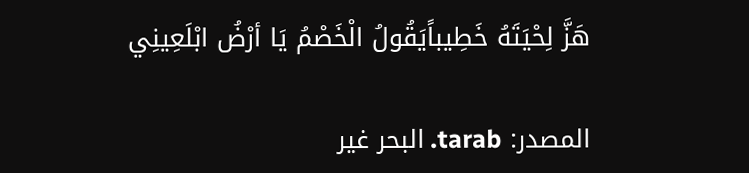هَزَّ لِحْيَتَهُ خَطِيباًيَقُولُ الْخَصْمُ يَا أرْضُ ابْلَعِينِي

المصدر: tarab. البحر غير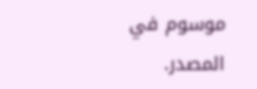موسوم في المصدر.